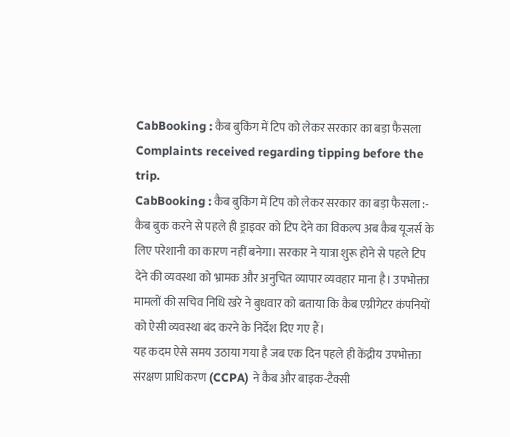CabBooking : कैब बुकिंग में टिप को लेकर सरकार का बड़ा फैसला
Complaints received regarding tipping before the trip.
CabBooking : कैब बुकिंग में टिप को लेकर सरकार का बड़ा फैसला :- कैब बुक करने से पहले ही ड्राइवर को टिप देने का विकल्प अब कैब यूजर्स के लिए परेशानी का कारण नहीं बनेगा। सरकार ने यात्रा शुरू होने से पहले टिप देने की व्यवस्था को भ्रामक और अनुचित व्यापार व्यवहार माना है। उपभोक्ता मामलों की सचिव निधि खरे ने बुधवार को बताया कि कैब एग्रीगेटर कंपनियों को ऐसी व्यवस्था बंद करने के निर्देश दिए गए हैं।
यह कदम ऐसे समय उठाया गया है जब एक दिन पहले ही केंद्रीय उपभोक्ता संरक्षण प्राधिकरण (CCPA) ने कैब और बाइक-टैक्सी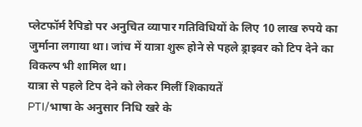प्लेटफॉर्म रैपिडो पर अनुचित व्यापार गतिविधियों के लिए 10 लाख रुपये का जुर्माना लगाया था। जांच में यात्रा शुरू होने से पहले ड्राइवर को टिप देने का विकल्प भी शामिल था।
यात्रा से पहले टिप देने को लेकर मिलीं शिकायतें
PTI/भाषा के अनुसार निधि खरे के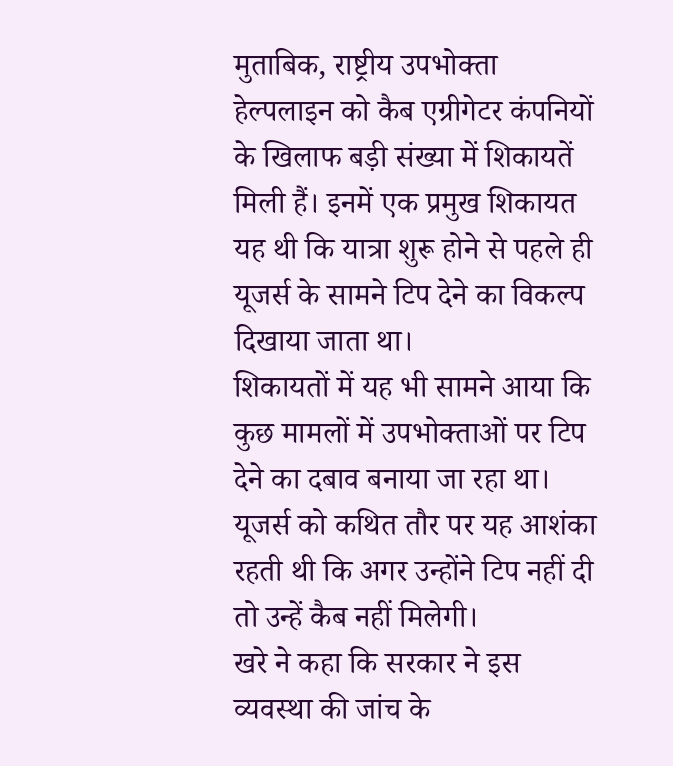मुताबिक, राष्ट्रीय उपभोक्ता हेल्पलाइन को कैब एग्रीगेटर कंपनियों के खिलाफ बड़ी संख्या में शिकायतें मिली हैं। इनमें एक प्रमुख शिकायत यह थी कि यात्रा शुरू होने से पहले ही यूजर्स के सामने टिप देने का विकल्प दिखाया जाता था।
शिकायतों में यह भी सामने आया कि कुछ मामलों में उपभोक्ताओं पर टिप देने का दबाव बनाया जा रहा था। यूजर्स को कथित तौर पर यह आशंका रहती थी कि अगर उन्होंने टिप नहीं दी तो उन्हें कैब नहीं मिलेगी।
खरे ने कहा कि सरकार ने इस व्यवस्था की जांच के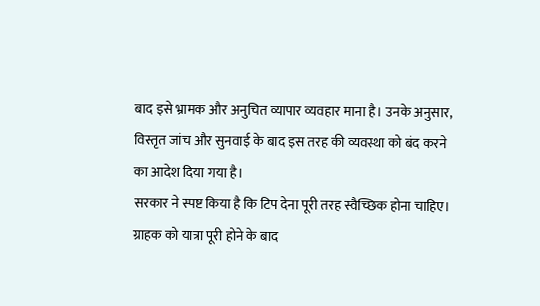बाद इसे भ्रामक और अनुचित व्यापार व्यवहार माना है। उनके अनुसार, विस्तृत जांच और सुनवाई के बाद इस तरह की व्यवस्था को बंद करने का आदेश दिया गया है।
सरकार ने स्पष्ट किया है कि टिप देना पूरी तरह स्वैच्छिक होना चाहिए। ग्राहक को यात्रा पूरी होने के बाद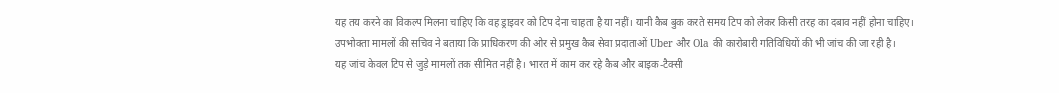यह तय करने का विकल्प मिलना चाहिए कि वह ड्राइवर को टिप देना चाहता है या नहीं। यानी कैब बुक करते समय टिप को लेकर किसी तरह का दबाव नहीं होना चाहिए।
उपभोक्ता मामलों की सचिव ने बताया कि प्राधिकरण की ओर से प्रमुख कैब सेवा प्रदाताओं Uber और Ola की कारोबारी गतिविधियों की भी जांच की जा रही है।
यह जांच केवल टिप से जुड़े मामलों तक सीमित नहीं है। भारत में काम कर रहे कैब और बाइक-टैक्सी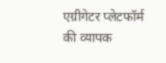एग्रीगेटर प्लेटफॉर्म की व्यापक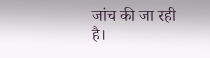जांच की जा रही है।